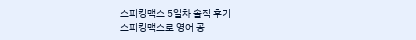스피킹맥스 5일차 솔직 후기
스피킹맥스로 영어 공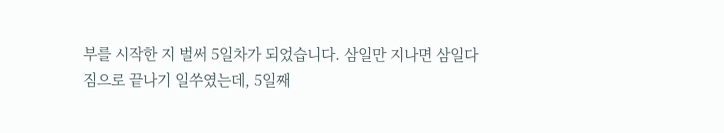부를 시작한 지 벌써 5일차가 되었습니다. 삼일만 지나면 삼일다짐으로 끝나기 일쑤였는데, 5일째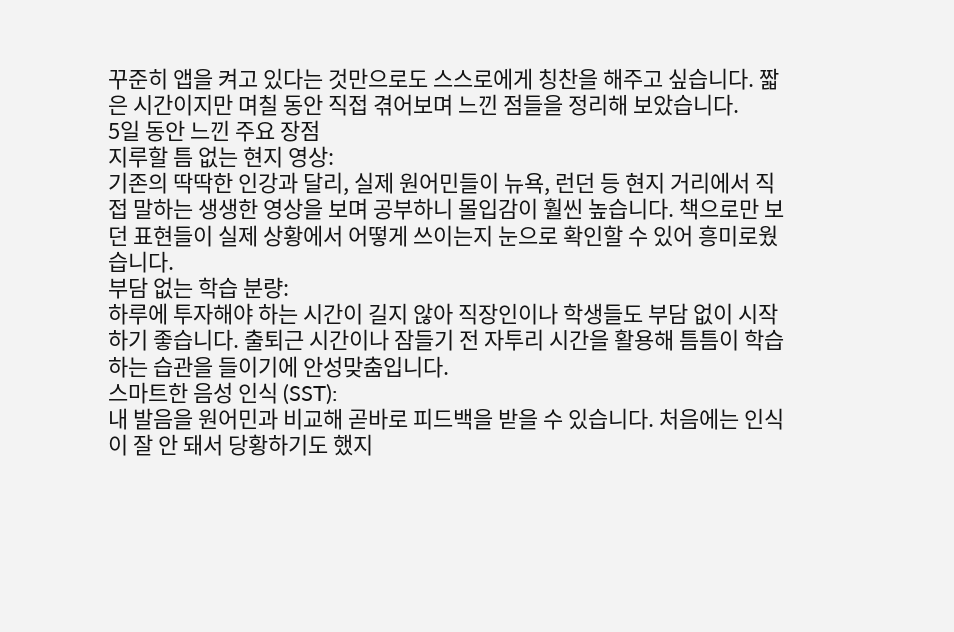꾸준히 앱을 켜고 있다는 것만으로도 스스로에게 칭찬을 해주고 싶습니다. 짧은 시간이지만 며칠 동안 직접 겪어보며 느낀 점들을 정리해 보았습니다.
5일 동안 느낀 주요 장점
지루할 틈 없는 현지 영상:
기존의 딱딱한 인강과 달리, 실제 원어민들이 뉴욕, 런던 등 현지 거리에서 직접 말하는 생생한 영상을 보며 공부하니 몰입감이 훨씬 높습니다. 책으로만 보던 표현들이 실제 상황에서 어떻게 쓰이는지 눈으로 확인할 수 있어 흥미로웠습니다.
부담 없는 학습 분량:
하루에 투자해야 하는 시간이 길지 않아 직장인이나 학생들도 부담 없이 시작하기 좋습니다. 출퇴근 시간이나 잠들기 전 자투리 시간을 활용해 틈틈이 학습하는 습관을 들이기에 안성맞춤입니다.
스마트한 음성 인식 (SST):
내 발음을 원어민과 비교해 곧바로 피드백을 받을 수 있습니다. 처음에는 인식이 잘 안 돼서 당황하기도 했지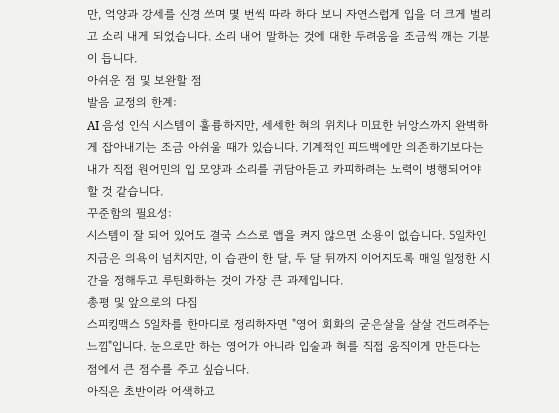만, 억양과 강세를 신경 쓰며 몇 번씩 따라 하다 보니 자연스럽게 입을 더 크게 벌리고 소리 내게 되었습니다. 소리 내어 말하는 것에 대한 두려움을 조금씩 깨는 기분이 듭니다.
아쉬운 점 및 보완할 점
발음 교정의 한계:
AI 음성 인식 시스템이 훌륭하지만, 세세한 혀의 위치나 미묘한 뉘앙스까지 완벽하게 잡아내기는 조금 아쉬울 때가 있습니다. 기계적인 피드백에만 의존하기보다는 내가 직접 원어민의 입 모양과 소리를 귀담아듣고 카피하려는 노력이 병행되어야 할 것 같습니다.
꾸준함의 필요성:
시스템이 잘 되어 있어도 결국 스스로 앱을 켜지 않으면 소용이 없습니다. 5일차인 지금은 의욕이 넘치지만, 이 습관이 한 달, 두 달 뒤까지 이어지도록 매일 일정한 시간을 정해두고 루틴화하는 것이 가장 큰 과제입니다.
총평 및 앞으로의 다짐
스피킹맥스 5일차를 한마디로 정리하자면 "영어 회화의 굳은살을 살살 건드려주는 느낌"입니다. 눈으로만 하는 영어가 아니라 입술과 혀를 직접 움직이게 만든다는 점에서 큰 점수를 주고 싶습니다.
아직은 초반이라 어색하고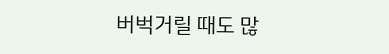버벅거릴 때도 많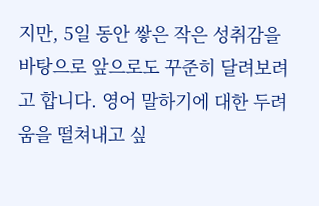지만, 5일 동안 쌓은 작은 성취감을 바탕으로 앞으로도 꾸준히 달려보려고 합니다. 영어 말하기에 대한 두려움을 떨쳐내고 싶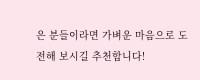은 분들이라면 가벼운 마음으로 도전해 보시길 추천합니다!